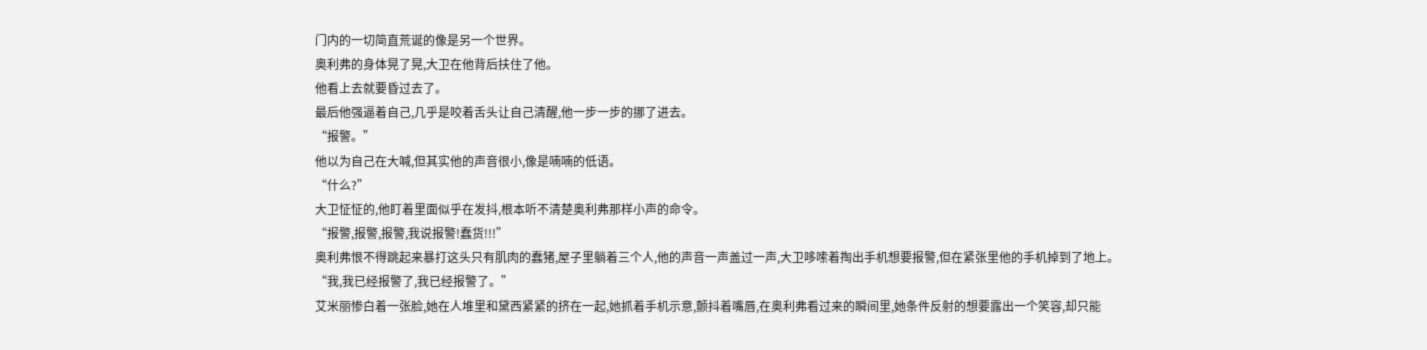门内的一切简直荒诞的像是另一个世界。
奥利弗的身体晃了晃,大卫在他背后扶住了他。
他看上去就要昏过去了。
最后他强逼着自己,几乎是咬着舌头让自己清醒,他一步一步的挪了进去。
“报警。”
他以为自己在大喊,但其实他的声音很小,像是喃喃的低语。
“什么?”
大卫怔怔的,他盯着里面似乎在发抖,根本听不清楚奥利弗那样小声的命令。
“报警,报警,报警,我说报警!蠢货!!!”
奥利弗恨不得跳起来暴打这头只有肌肉的蠢猪,屋子里躺着三个人,他的声音一声盖过一声,大卫哆嗦着掏出手机想要报警,但在紧张里他的手机掉到了地上。
“我,我已经报警了,我已经报警了。”
艾米丽惨白着一张脸,她在人堆里和黛西紧紧的挤在一起,她抓着手机示意,颤抖着嘴唇,在奥利弗看过来的瞬间里,她条件反射的想要露出一个笑容,却只能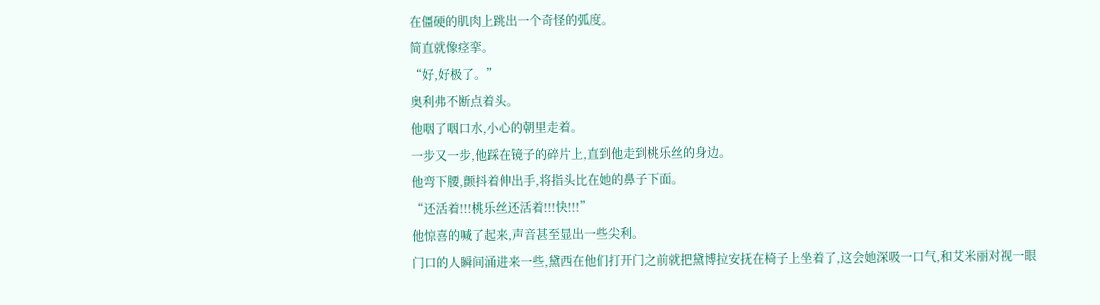在僵硬的肌肉上跳出一个奇怪的弧度。
简直就像痉挛。
“好,好极了。”
奥利弗不断点着头。
他咽了咽口水,小心的朝里走着。
一步又一步,他踩在镜子的碎片上,直到他走到桃乐丝的身边。
他弯下腰,颤抖着伸出手,将指头比在她的鼻子下面。
“还活着!!!桃乐丝还活着!!!快!!!”
他惊喜的喊了起来,声音甚至显出一些尖利。
门口的人瞬间涌进来一些,黛西在他们打开门之前就把黛博拉安抚在椅子上坐着了,这会她深吸一口气,和艾米丽对视一眼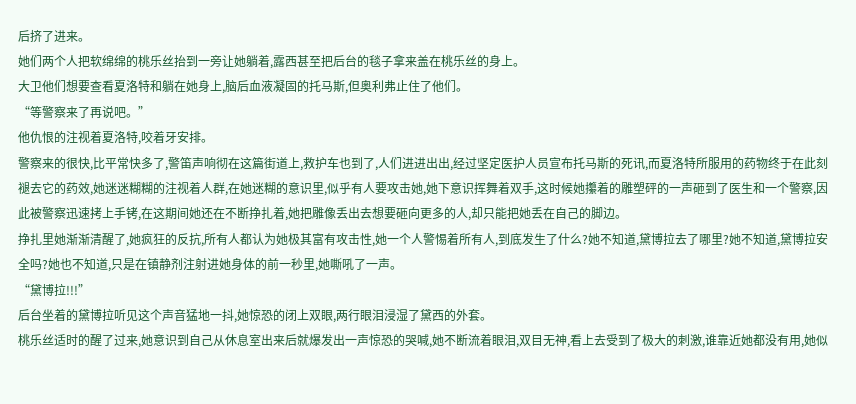后挤了进来。
她们两个人把软绵绵的桃乐丝抬到一旁让她躺着,露西甚至把后台的毯子拿来盖在桃乐丝的身上。
大卫他们想要查看夏洛特和躺在她身上,脑后血液凝固的托马斯,但奥利弗止住了他们。
“等警察来了再说吧。”
他仇恨的注视着夏洛特,咬着牙安排。
警察来的很快,比平常快多了,警笛声响彻在这篇街道上,救护车也到了,人们进进出出,经过坚定医护人员宣布托马斯的死讯,而夏洛特所服用的药物终于在此刻褪去它的药效,她迷迷糊糊的注视着人群,在她迷糊的意识里,似乎有人要攻击她,她下意识挥舞着双手,这时候她攥着的雕塑砰的一声砸到了医生和一个警察,因此被警察迅速拷上手铐,在这期间她还在不断挣扎着,她把雕像丢出去想要砸向更多的人,却只能把她丢在自己的脚边。
挣扎里她渐渐清醒了,她疯狂的反抗,所有人都认为她极其富有攻击性,她一个人警惕着所有人,到底发生了什么?她不知道,黛博拉去了哪里?她不知道,黛博拉安全吗?她也不知道,只是在镇静剂注射进她身体的前一秒里,她嘶吼了一声。
“黛博拉!!!”
后台坐着的黛博拉听见这个声音猛地一抖,她惊恐的闭上双眼,两行眼泪浸湿了黛西的外套。
桃乐丝适时的醒了过来,她意识到自己从休息室出来后就爆发出一声惊恐的哭喊,她不断流着眼泪,双目无神,看上去受到了极大的刺激,谁靠近她都没有用,她似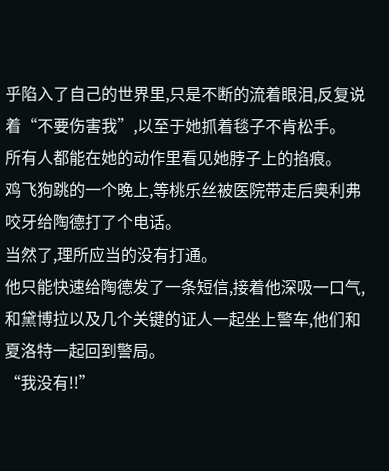乎陷入了自己的世界里,只是不断的流着眼泪,反复说着“不要伤害我”,以至于她抓着毯子不肯松手。
所有人都能在她的动作里看见她脖子上的掐痕。
鸡飞狗跳的一个晚上,等桃乐丝被医院带走后奥利弗咬牙给陶德打了个电话。
当然了,理所应当的没有打通。
他只能快速给陶德发了一条短信,接着他深吸一口气,和黛博拉以及几个关键的证人一起坐上警车,他们和夏洛特一起回到警局。
“我没有!!”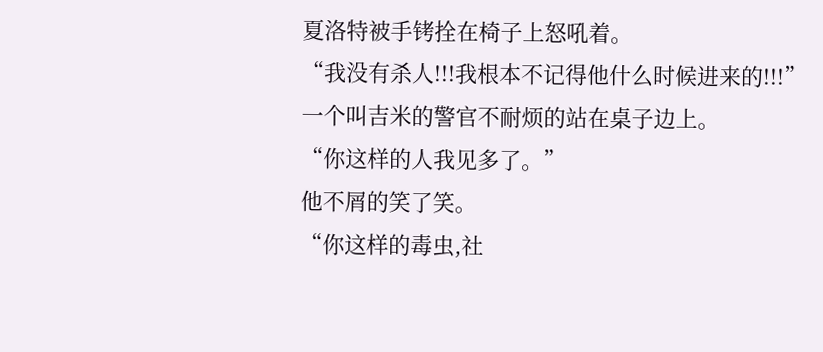夏洛特被手铐拴在椅子上怒吼着。
“我没有杀人!!!我根本不记得他什么时候进来的!!!”
一个叫吉米的警官不耐烦的站在桌子边上。
“你这样的人我见多了。”
他不屑的笑了笑。
“你这样的毒虫,社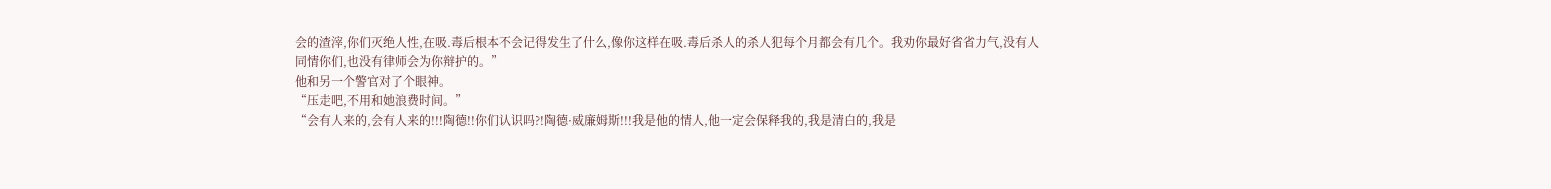会的渣滓,你们灭绝人性,在吸.毒后根本不会记得发生了什么,像你这样在吸.毒后杀人的杀人犯每个月都会有几个。我劝你最好省省力气,没有人同情你们,也没有律师会为你辩护的。”
他和另一个警官对了个眼神。
“压走吧,不用和她浪费时间。”
“会有人来的,会有人来的!!!陶德!!你们认识吗?!陶德·威廉姆斯!!!我是他的情人,他一定会保释我的,我是清白的,我是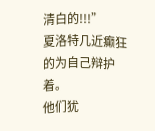清白的!!!”
夏洛特几近癫狂的为自己辩护着。
他们犹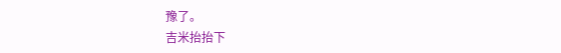豫了。
吉米抬抬下